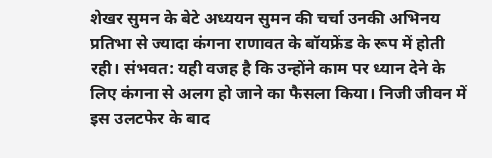शेखर सुमन के बेटे अध्ययन सुमन की चर्चा उनकी अभिनय प्रतिभा से ज्यादा कंगना राणावत के बॉयफ्रेंड के रूप में होती रही। संभवत: यही वजह है कि उन्होंने काम पर ध्यान देने के लिए कंगना से अलग हो जाने का फैसला किया। निजी जीवन में इस उलटफेर के बाद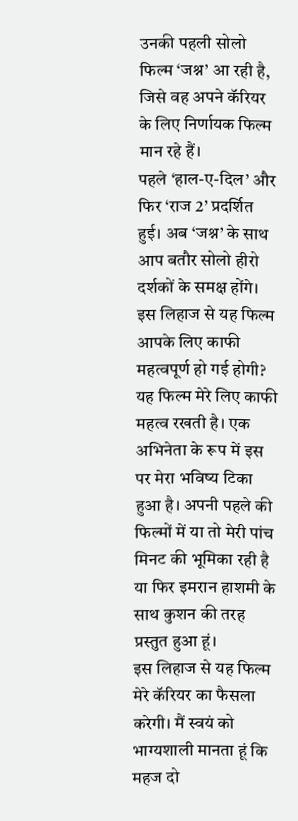उनकी पहली सोलो फिल्म ‘जश्न’ आ रही है, जिसे वह अपने कॅरियर के लिए निर्णायक फिल्म मान रहे हैं।
पहले ‘हाल-ए-दिल’ और फिर ‘राज 2’ प्रदर्शित हुई। अब ‘जश्न’ के साथ आप बतौर सोलो हीरो दर्शकों के समक्ष होंगे। इस लिहाज से यह फिल्म आपके लिए काफी महत्वपूर्ण हो गई होगी?
यह फिल्म मेरे लिए काफी महत्व रखती है। एक अभिनेता के रूप में इस पर मेरा भविष्य टिका हुआ है। अपनी पहले की फिल्मों में या तो मेरी पांच मिनट की भूमिका रही है या फिर इमरान हाशमी के साथ कुशन की तरह प्रस्तुत हुआ हूं।
इस लिहाज से यह फिल्म मेरे कॅरियर का फैसला करेगी। मैं स्वयं को भाग्यशाली मानता हूं कि महज दो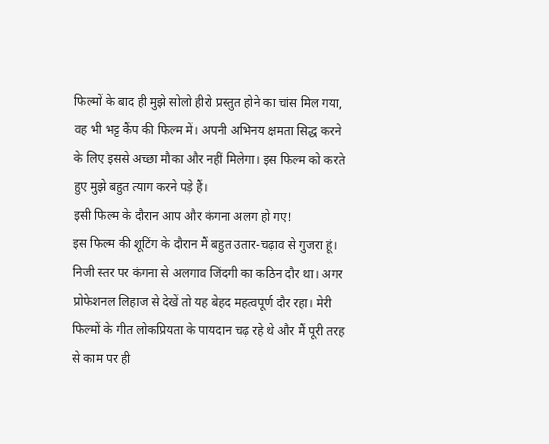फिल्मों के बाद ही मुझे सोलो हीरो प्रस्तुत होने का चांस मिल गया, वह भी भट्ट कैंप की फिल्म में। अपनी अभिनय क्षमता सिद्ध करने के लिए इससे अच्छा मौका और नहीं मिलेगा। इस फिल्म को करते हुए मुझे बहुत त्याग करने पड़े हैं।
इसी फिल्म के दौरान आप और कंगना अलग हो गए!
इस फिल्म की शूटिंग के दौरान मैं बहुत उतार-चढ़ाव से गुजरा हूं। निजी स्तर पर कंगना से अलगाव जिंदगी का कठिन दौर था। अगर प्रोफेशनल लिहाज से देखें तो यह बेहद महत्वपूर्ण दौर रहा। मेरी फिल्मों के गीत लोकप्रियता के पायदान चढ़ रहे थे और मैं पूरी तरह से काम पर ही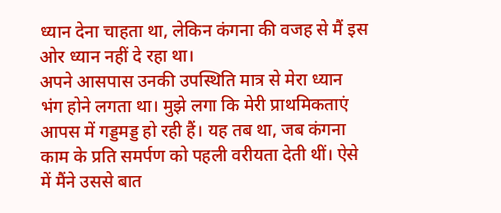ध्यान देना चाहता था, लेकिन कंगना की वजह से मैं इस ओर ध्यान नहीं दे रहा था।
अपने आसपास उनकी उपस्थिति मात्र से मेरा ध्यान भंग होने लगता था। मुझे लगा कि मेरी प्राथमिकताएं आपस में गड्डमड्ड हो रही हैं। यह तब था, जब कंगना काम के प्रति समर्पण को पहली वरीयता देती थीं। ऐसे में मैंने उससे बात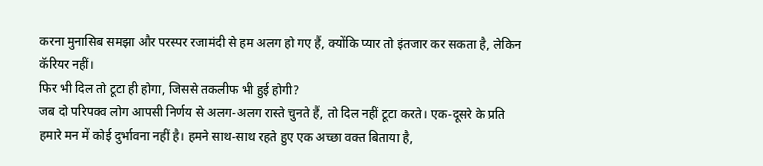करना मुनासिब समझा और परस्पर रजामंदी से हम अलग हो गए हैं, क्योंकि प्यार तो इंतजार कर सकता है, लेकिन कॅरियर नहीं।
फिर भी दिल तो टूटा ही होगा, जिससे तकलीफ भी हुई होगी?
जब दो परिपक्व लोग आपसी निर्णय से अलग-अलग रास्ते चुनते हैं, तो दिल नहीं टूटा करते। एक-दूसरे के प्रति हमारे मन में कोई दुर्भावना नहीं है। हमने साथ-साथ रहते हुए एक अच्छा वक्त बिताया है,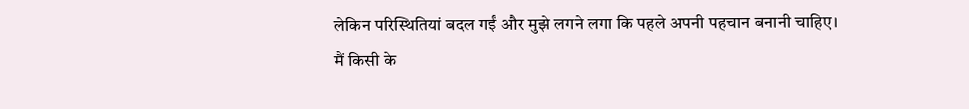लेकिन परिस्थितियां बदल गईं और मुझे लगने लगा कि पहले अपनी पहचान बनानी चाहिए।
मैं किसी के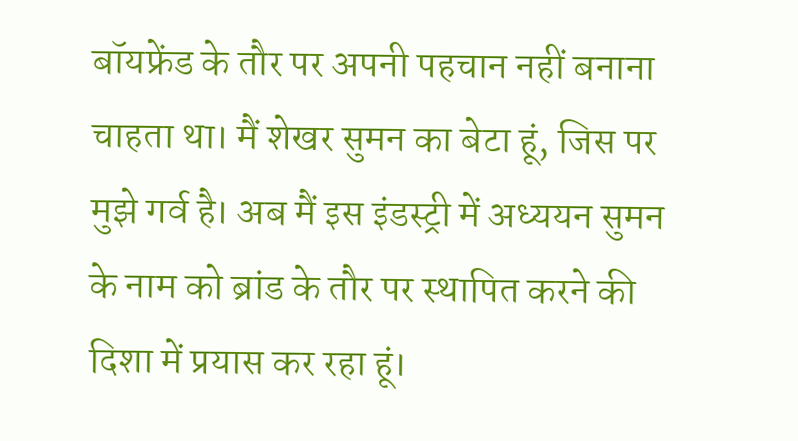बॉयफ्रेंड के तौर पर अपनी पहचान नहीं बनाना चाहता था। मैं शेखर सुमन का बेटा हूं, जिस पर मुझे गर्व है। अब मैं इस इंडस्ट्री में अध्ययन सुमन के नाम को ब्रांड के तौर पर स्थापित करने की दिशा में प्रयास कर रहा हूं।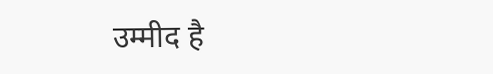उम्मीद है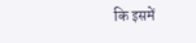कि इसमें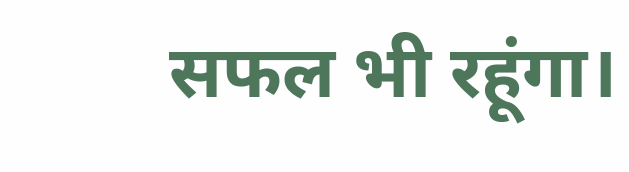सफल भी रहूंगा।